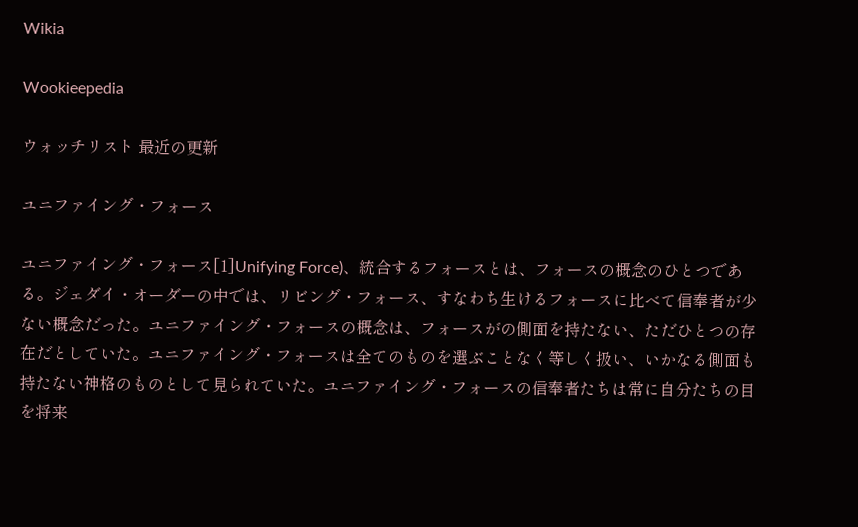Wikia

Wookieepedia

ウォッチリスト 最近の更新

ユニファイング・フォース

ユニファイング・フォース[1]Unifying Force)、統合するフォースとは、フォースの概念のひとつである。ジェダイ・オーダーの中では、リビング・フォース、すなわち生けるフォースに比べて信奉者が少ない概念だった。ユニファイング・フォースの概念は、フォースがの側面を持たない、ただひとつの存在だとしていた。ユニファイング・フォースは全てのものを選ぶことなく等しく扱い、いかなる側面も持たない神格のものとして見られていた。ユニファイング・フォースの信奉者たちは常に自分たちの目を将来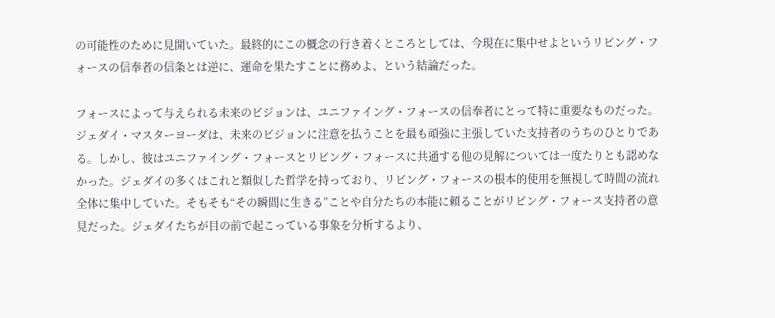の可能性のために見開いていた。最終的にこの概念の行き着くところとしては、今現在に集中せよというリビング・フォースの信奉者の信条とは逆に、運命を果たすことに務めよ、という結論だった。

フォースによって与えられる未来のビジョンは、ユニファイング・フォースの信奉者にとって特に重要なものだった。ジェダイ・マスターヨーダは、未来のビジョンに注意を払うことを最も頑強に主張していた支持者のうちのひとりである。しかし、彼はユニファイング・フォースとリビング・フォースに共通する他の見解については一度たりとも認めなかった。ジェダイの多くはこれと類似した哲学を持っており、リビング・フォースの根本的使用を無視して時間の流れ全体に集中していた。そもそも“その瞬間に生きる”ことや自分たちの本能に頼ることがリビング・フォース支持者の意見だった。ジェダイたちが目の前で起こっている事象を分析するより、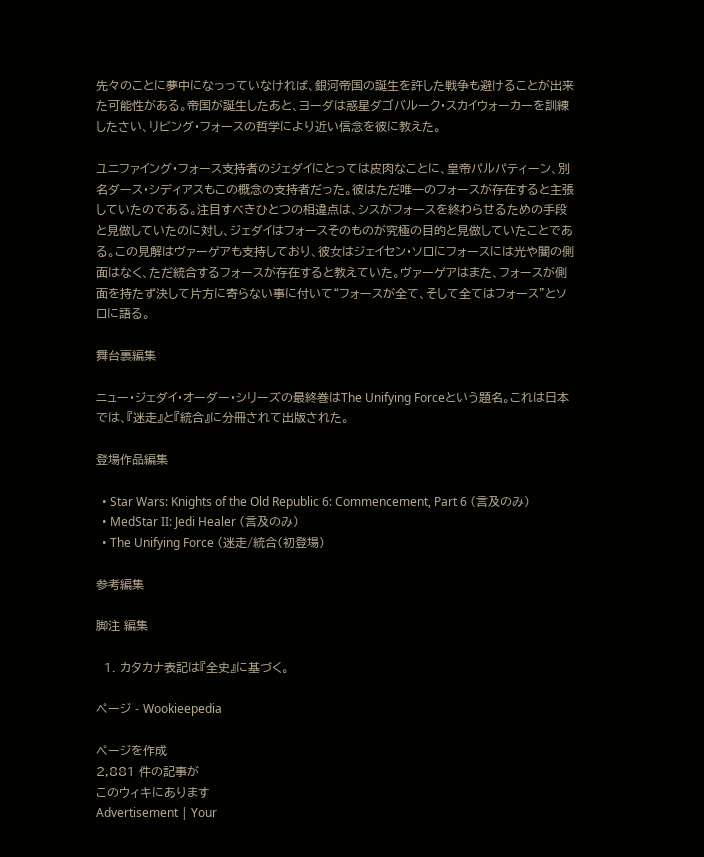先々のことに夢中になっっていなければ、銀河帝国の誕生を許した戦争も避けることが出来た可能性がある。帝国が誕生したあと、ヨーダは惑星ダゴバルーク・スカイウォーカーを訓練したさい、リビング・フォースの哲学により近い信念を彼に教えた。

ユニファイング・フォース支持者のジェダイにとっては皮肉なことに、皇帝パルパティーン、別名ダース・シディアスもこの概念の支持者だった。彼はただ唯一のフォースが存在すると主張していたのである。注目すべきひとつの相違点は、シスがフォースを終わらせるための手段と見做していたのに対し、ジェダイはフォースそのものが究極の目的と見做していたことである。この見解はヴァーゲアも支持しており、彼女はジェイセン・ソロにフォースには光や闇の側面はなく、ただ統合するフォースが存在すると教えていた。ヴァーゲアはまた、フォースが側面を持たず決して片方に寄らない事に付いて“フォースが全て、そして全てはフォース”とソロに語る。

舞台裏編集

ニュー・ジェダイ・オーダー・シリーズの最終巻はThe Unifying Forceという題名。これは日本では、『迷走』と『統合』に分冊されて出版された。

登場作品編集

  • Star Wars: Knights of the Old Republic 6: Commencement, Part 6 (言及のみ)
  • MedStar II: Jedi Healer (言及のみ)
  • The Unifying Force (迷走/統合(初登場)

参考編集

脚注 編集

  1. カタカナ表記は『全史』に基づく。

ページ - Wookieepedia

ページを作成
2,881 件の記事が
このウィキにあります
Advertisement | Your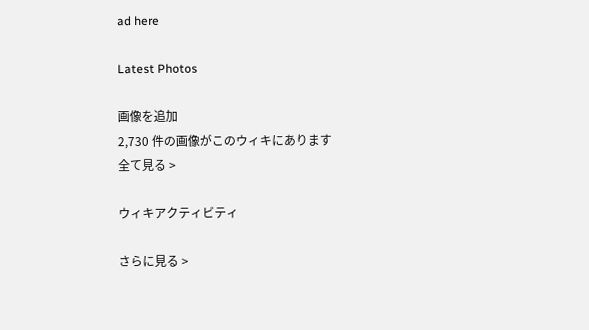ad here

Latest Photos

画像を追加
2,730 件の画像がこのウィキにあります
全て見る >

ウィキアクティビティ

さらに見る >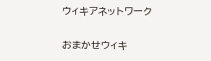ウィキアネットワーク

おまかせウィキ